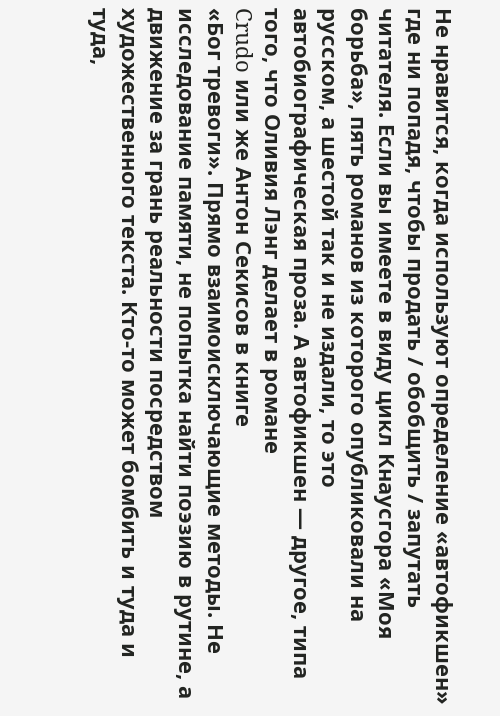Не нравится, когда используют определение «автофикшен» где ни попадя, чтобы продать / обобщить / запутать читателя. Если вы имеете в виду цикл Кнаусгора «Моя борьба», пять романов из которого опубликовали на русском, а шестой так и не издали, то это автобиографическая проза. А автофикшен — другое, типа того, что Оливия Лэнг делает в романе
Crudo или же Антон Секисов в книге
«Бог тревоги». Прямо взаимоисключающие методы. Не исследование памяти, не попытка найти поэзию в рутине, а движение за грань реальности посредством художественного текста. Кто-то может бомбить и туда и туда,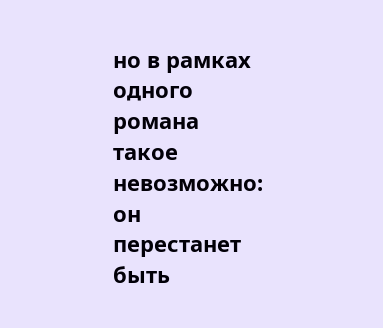но в рамках одного романа такое невозможно: он перестанет быть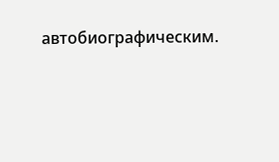автобиографическим.